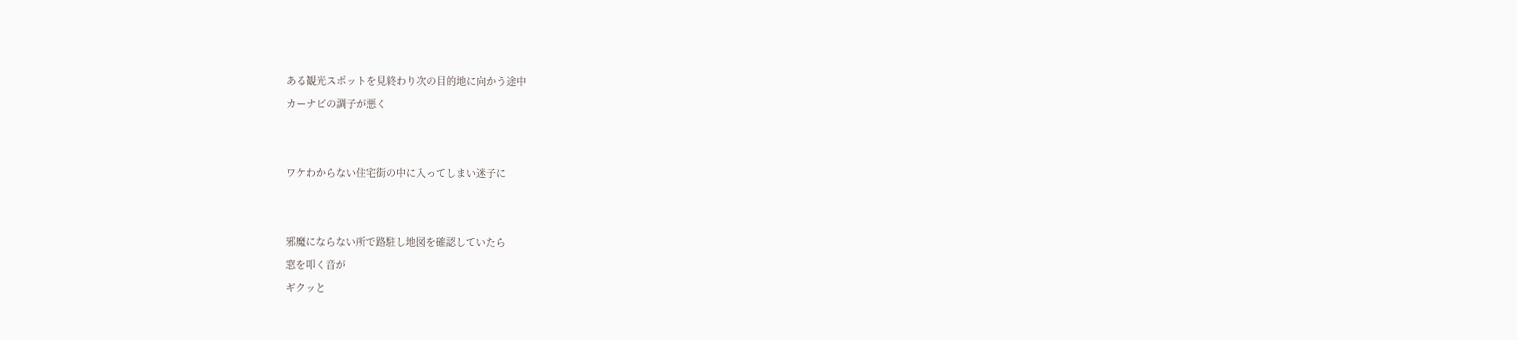ある観光スポットを見終わり次の目的地に向かう途中
カーナビの調子が悪く


ワケわからない住宅街の中に入ってしまい迷子に


邪魔にならない所で路駐し地図を確認していたら
窓を叩く音が
ギクッと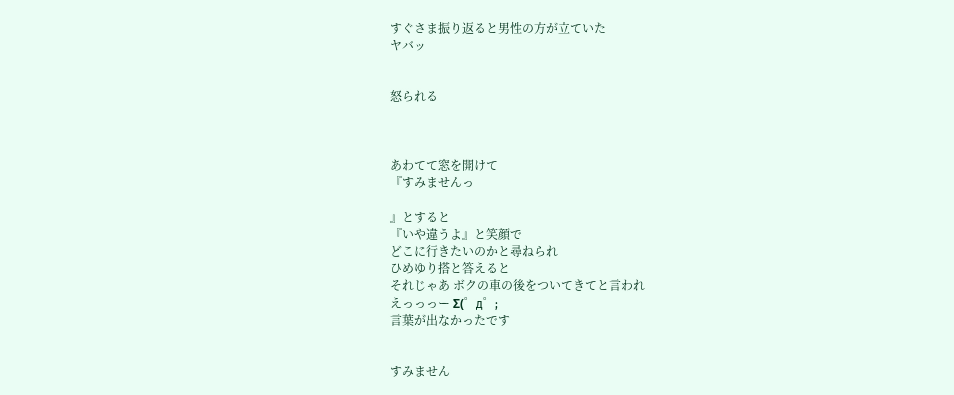すぐさま振り返ると男性の方が立ていた
ヤバッ


怒られる



あわてて窓を開けて
『すみませんっ

』とすると
『いや違うよ』と笑顔で
どこに行きたいのかと尋ねられ
ひめゆり搭と答えると
それじゃあ ボクの車の後をついてきてと言われ
えっっっー Σ(゜д゜;
言葉が出なかったです


すみません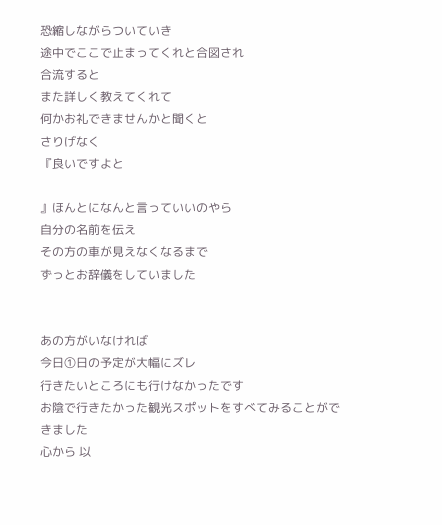恐縮しながらついていき
途中でここで止まってくれと合図され
合流すると
また詳しく教えてくれて
何かお礼できませんかと聞くと
さりげなく
『良いですよと

』ほんとになんと言っていいのやら
自分の名前を伝え
その方の車が見えなくなるまで
ずっとお辞儀をしていました


あの方がいなければ
今日①日の予定が大幅にズレ
行きたいところにも行けなかったです
お陰で行きたかった観光スポットをすべてみることができました
心から 以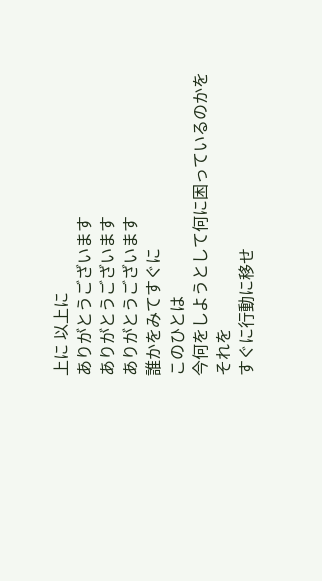上に 以上に
ありがとうございます
ありがとうございます
ありがとうございます
誰かをみてすぐに
このひとは
今何をしようとして何に困っているのかを
それを
すぐに行動に移せ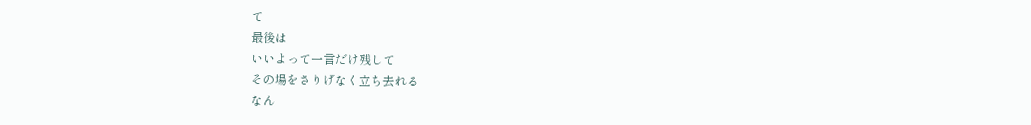て
最後は
いいよって一言だけ残して
その場をさりげなく立ち去れる
なん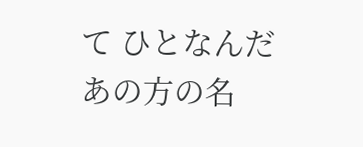て ひとなんだ
あの方の名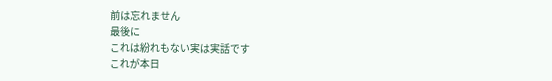前は忘れません
最後に
これは紛れもない実は実話です
これが本日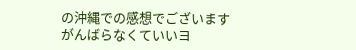の沖縄での感想でございます
がんばらなくていいヨ